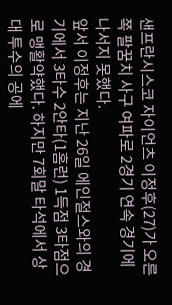샌프란시스코 자이언츠 이정후(27)가 오른쪽 팔꿈치 사구 여파로 2경기 연속 경기에 나서지 못했다.
앞서 이정후는 지난 26일 에인절스와의 경기에서 3타수 2안타(1홈런) 1득점 3타점으로 맹활약했다. 하지만 7회말 타석에서 상대 투수의 공에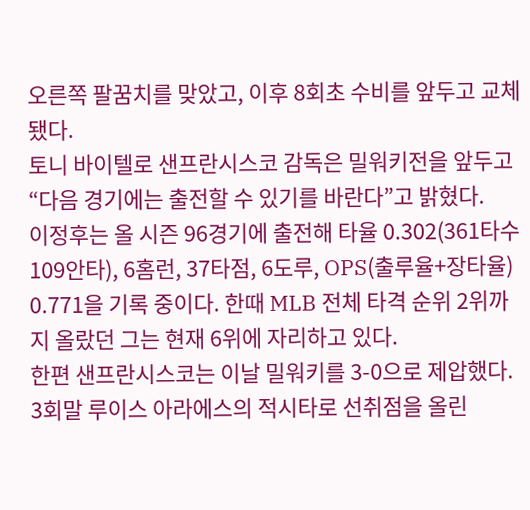오른쪽 팔꿈치를 맞았고, 이후 8회초 수비를 앞두고 교체됐다.
토니 바이텔로 샌프란시스코 감독은 밀워키전을 앞두고 “다음 경기에는 출전할 수 있기를 바란다”고 밝혔다.
이정후는 올 시즌 96경기에 출전해 타율 0.302(361타수 109안타), 6홈런, 37타점, 6도루, OPS(출루율+장타율) 0.771을 기록 중이다. 한때 MLB 전체 타격 순위 2위까지 올랐던 그는 현재 6위에 자리하고 있다.
한편 샌프란시스코는 이날 밀워키를 3-0으로 제압했다. 3회말 루이스 아라에스의 적시타로 선취점을 올린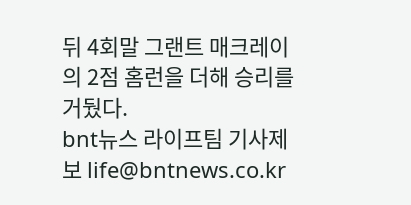뒤 4회말 그랜트 매크레이의 2점 홈런을 더해 승리를 거뒀다.
bnt뉴스 라이프팀 기사제보 life@bntnews.co.kr